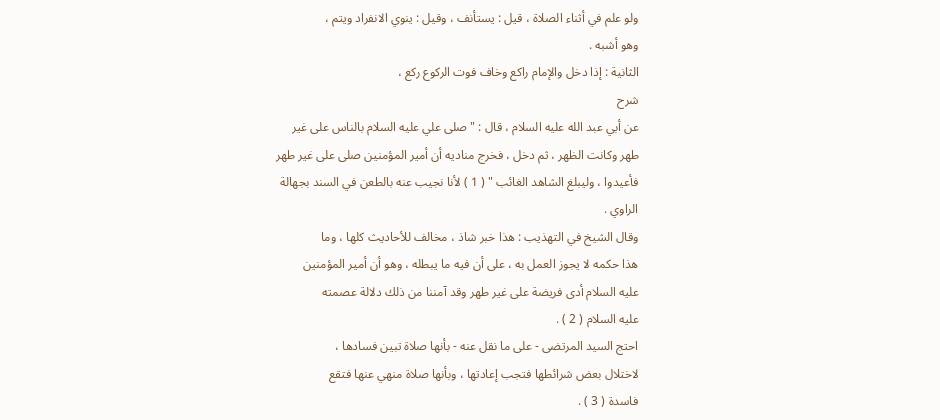ولو علم في أثناء الصلاة ، قيل : يستأنف ، وقيل : ينوي الانفراد ويتم ،
وهو أشبه .
الثانية : إذا دخل والإمام راكع وخاف فوت الركوع ركع ،
شرح
عن أبي عبد الله عليه السلام ، قال : " صلى علي عليه السلام بالناس على غير
طهر وكانت الظهر ، ثم دخل ، فخرج مناديه أن أمير المؤمنين صلى على غير طهر
فأعيدوا ، وليبلغ الشاهد الغائب " ( 1 ) لأنا نجيب عنه بالطعن في السند بجهالة
الراوي .
وقال الشيخ في التهذيب : هذا خبر شاذ ، مخالف للأحاديث كلها ، وما
هذا حكمه لا يجوز العمل به ، على أن فيه ما يبطله ، وهو أن أمير المؤمنين
عليه السلام أدى فريضة على غير طهر وقد آمننا من ذلك دلالة عصمته
عليه السلام ( 2 ) .
احتج السيد المرتضى - على ما نقل عنه - بأنها صلاة تبين فسادها ،
لاختلال بعض شرائطها فتجب إعادتها ، وبأنها صلاة منهي عنها فتقع
فاسدة ( 3 ) .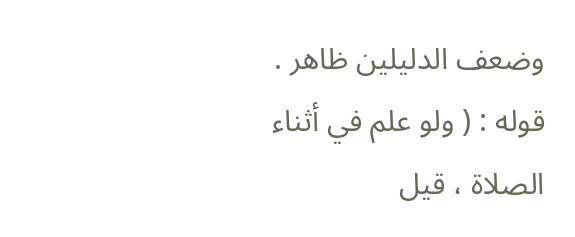وضعف الدليلين ظاهر .
قوله : ( ولو علم في أثناء الصلاة ، قيل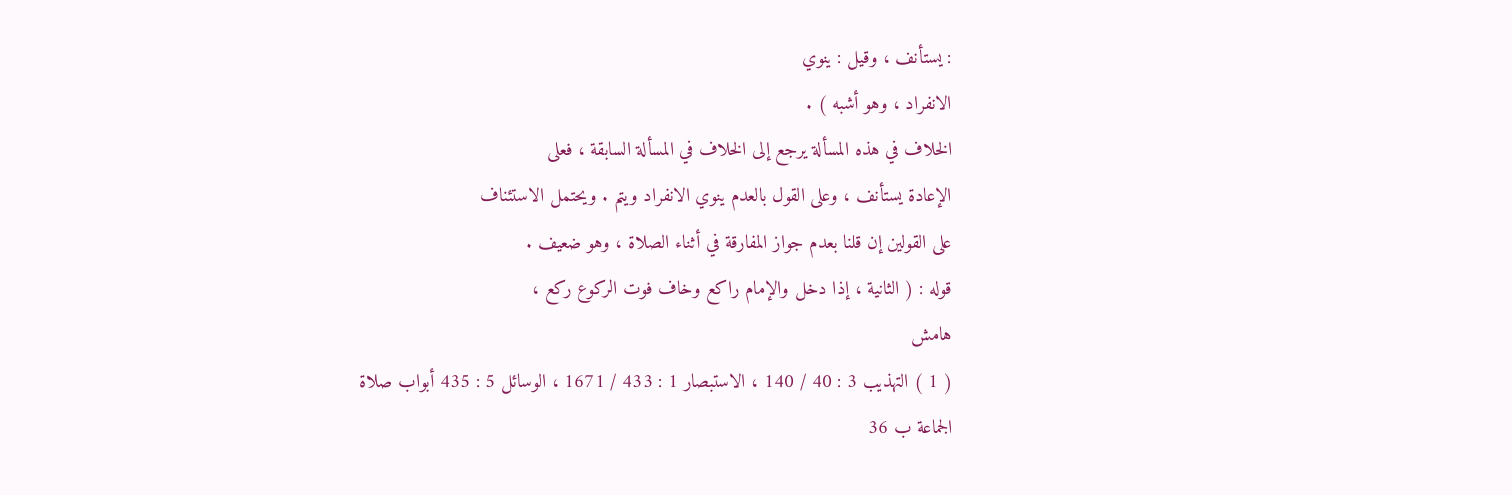: يستأنف ، وقيل : ينوي
الانفراد ، وهو أشبه ) .
الخلاف في هذه المسألة يرجع إلى الخلاف في المسألة السابقة ، فعلى
الإعادة يستأنف ، وعلى القول بالعدم ينوي الانفراد ويتم . ويحتمل الاستئناف
على القولين إن قلنا بعدم جواز المفارقة في أثناء الصلاة ، وهو ضعيف .
قوله : ( الثانية ، إذا دخل والإمام راكع وخاف فوت الركوع ركع ،
هامش
( 1 ) التهذيب 3 : 40 / 140 ، الاستبصار 1 : 433 / 1671 ، الوسائل 5 : 435 أبواب صلاة
الجماعة ب 36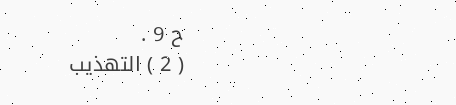ح 9 .
( 2 ) التهذيب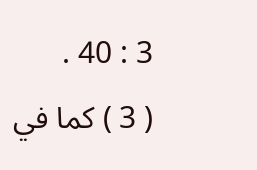3 : 40 .
( 3 ) كما في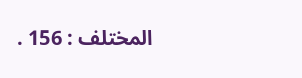المختلف : 156 .